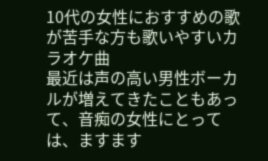10代の女性におすすめの歌が苦手な方も歌いやすいカラオケ曲
最近は声の高い男性ボーカルが増えてきたこともあって、音痴の女性にとっては、ますます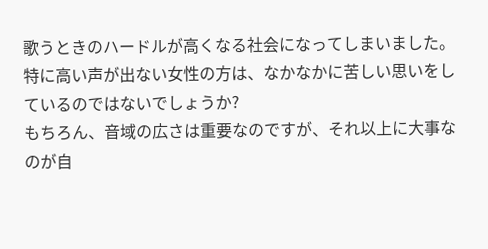歌うときのハードルが高くなる社会になってしまいました。
特に高い声が出ない女性の方は、なかなかに苦しい思いをしているのではないでしょうか?
もちろん、音域の広さは重要なのですが、それ以上に大事なのが自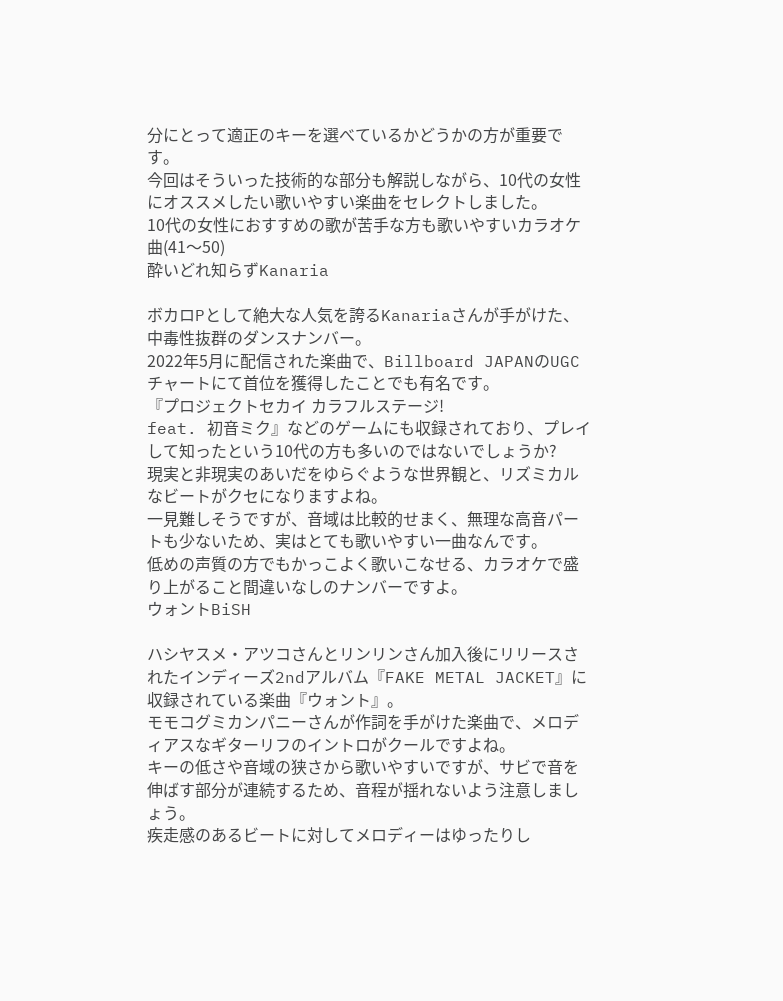分にとって適正のキーを選べているかどうかの方が重要です。
今回はそういった技術的な部分も解説しながら、10代の女性にオススメしたい歌いやすい楽曲をセレクトしました。
10代の女性におすすめの歌が苦手な方も歌いやすいカラオケ曲(41〜50)
酔いどれ知らずKanaria

ボカロPとして絶大な人気を誇るKanariaさんが手がけた、中毒性抜群のダンスナンバー。
2022年5月に配信された楽曲で、Billboard JAPANのUGCチャートにて首位を獲得したことでも有名です。
『プロジェクトセカイ カラフルステージ!
feat. 初音ミク』などのゲームにも収録されており、プレイして知ったという10代の方も多いのではないでしょうか?
現実と非現実のあいだをゆらぐような世界観と、リズミカルなビートがクセになりますよね。
一見難しそうですが、音域は比較的せまく、無理な高音パートも少ないため、実はとても歌いやすい一曲なんです。
低めの声質の方でもかっこよく歌いこなせる、カラオケで盛り上がること間違いなしのナンバーですよ。
ウォントBiSH

ハシヤスメ・アツコさんとリンリンさん加入後にリリースされたインディーズ2ndアルバム『FAKE METAL JACKET』に収録されている楽曲『ウォント』。
モモコグミカンパニーさんが作詞を手がけた楽曲で、メロディアスなギターリフのイントロがクールですよね。
キーの低さや音域の狭さから歌いやすいですが、サビで音を伸ばす部分が連続するため、音程が揺れないよう注意しましょう。
疾走感のあるビートに対してメロディーはゆったりし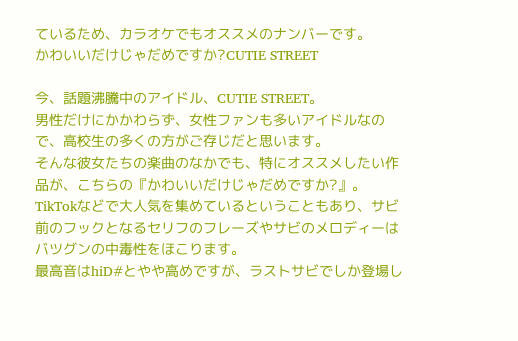ているため、カラオケでもオススメのナンバーです。
かわいいだけじゃだめですか?CUTIE STREET

今、話題沸騰中のアイドル、CUTIE STREET。
男性だけにかかわらず、女性ファンも多いアイドルなので、高校生の多くの方がご存じだと思います。
そんな彼女たちの楽曲のなかでも、特にオススメしたい作品が、こちらの『かわいいだけじゃだめですか?』。
TikTokなどで大人気を集めているということもあり、サビ前のフックとなるセリフのフレーズやサビのメロディーはバツグンの中毒性をほこります。
最高音はhiD#とやや高めですが、ラストサビでしか登場し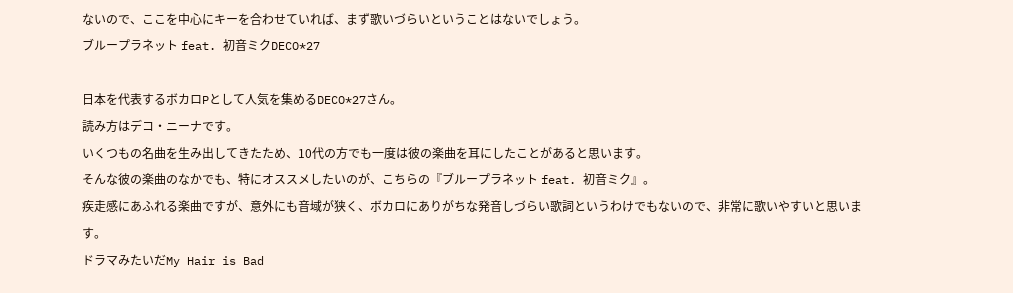ないので、ここを中心にキーを合わせていれば、まず歌いづらいということはないでしょう。
ブループラネット feat. 初音ミクDECO*27

日本を代表するボカロPとして人気を集めるDECO*27さん。
読み方はデコ・ニーナです。
いくつもの名曲を生み出してきたため、10代の方でも一度は彼の楽曲を耳にしたことがあると思います。
そんな彼の楽曲のなかでも、特にオススメしたいのが、こちらの『ブループラネット feat. 初音ミク』。
疾走感にあふれる楽曲ですが、意外にも音域が狭く、ボカロにありがちな発音しづらい歌詞というわけでもないので、非常に歌いやすいと思います。
ドラマみたいだMy Hair is Bad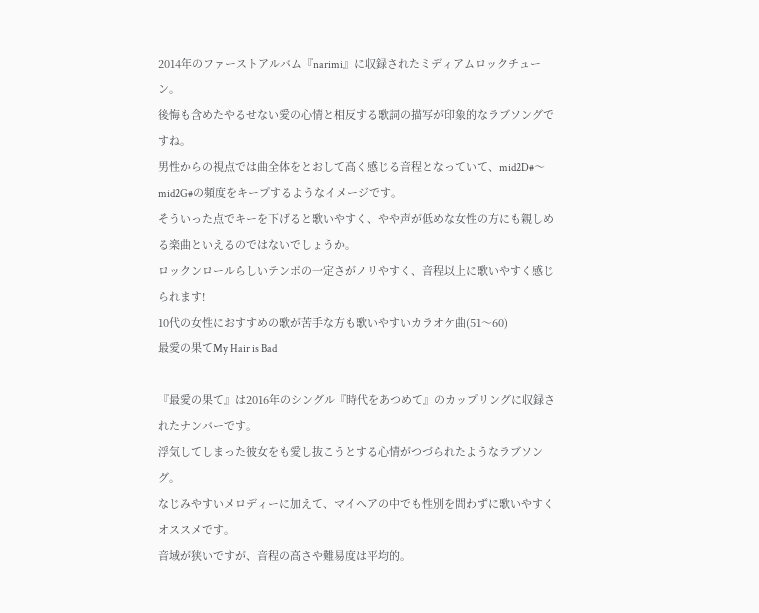2014年のファーストアルバム『narimi』に収録されたミディアムロックチューン。
後悔も含めたやるせない愛の心情と相反する歌詞の描写が印象的なラブソングですね。
男性からの視点では曲全体をとおして高く感じる音程となっていて、mid2D#〜mid2G#の頻度をキープするようなイメージです。
そういった点でキーを下げると歌いやすく、やや声が低めな女性の方にも親しめる楽曲といえるのではないでしょうか。
ロックンロールらしいテンポの一定さがノリやすく、音程以上に歌いやすく感じられます!
10代の女性におすすめの歌が苦手な方も歌いやすいカラオケ曲(51〜60)
最愛の果てMy Hair is Bad

『最愛の果て』は2016年のシングル『時代をあつめて』のカップリングに収録されたナンバーです。
浮気してしまった彼女をも愛し抜こうとする心情がつづられたようなラブソング。
なじみやすいメロディーに加えて、マイヘアの中でも性別を問わずに歌いやすくオススメです。
音域が狭いですが、音程の高さや難易度は平均的。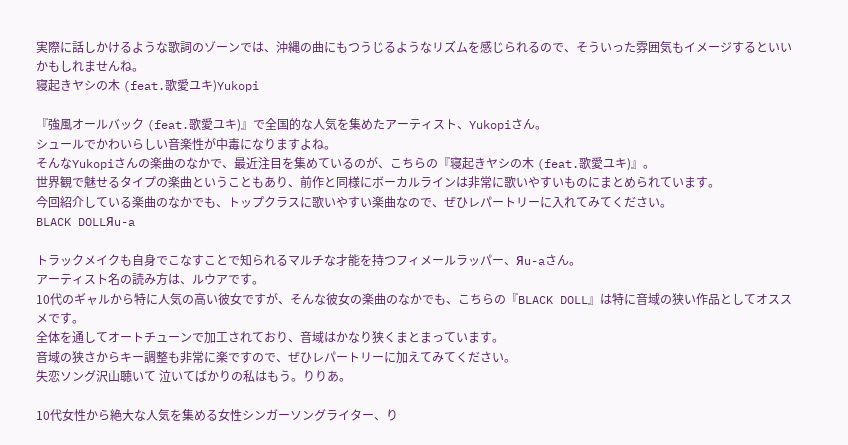実際に話しかけるような歌詞のゾーンでは、沖縄の曲にもつうじるようなリズムを感じられるので、そういった雰囲気もイメージするといいかもしれませんね。
寝起きヤシの木 (feat.歌愛ユキ)Yukopi

『強風オールバック (feat.歌愛ユキ)』で全国的な人気を集めたアーティスト、Yukopiさん。
シュールでかわいらしい音楽性が中毒になりますよね。
そんなYukopiさんの楽曲のなかで、最近注目を集めているのが、こちらの『寝起きヤシの木 (feat.歌愛ユキ)』。
世界観で魅せるタイプの楽曲ということもあり、前作と同様にボーカルラインは非常に歌いやすいものにまとめられています。
今回紹介している楽曲のなかでも、トップクラスに歌いやすい楽曲なので、ぜひレパートリーに入れてみてください。
BLACK DOLLЯu-a

トラックメイクも自身でこなすことで知られるマルチな才能を持つフィメールラッパー、Яu-aさん。
アーティスト名の読み方は、ルウアです。
10代のギャルから特に人気の高い彼女ですが、そんな彼女の楽曲のなかでも、こちらの『BLACK DOLL』は特に音域の狭い作品としてオススメです。
全体を通してオートチューンで加工されており、音域はかなり狭くまとまっています。
音域の狭さからキー調整も非常に楽ですので、ぜひレパートリーに加えてみてください。
失恋ソング沢山聴いて 泣いてばかりの私はもう。りりあ。

10代女性から絶大な人気を集める女性シンガーソングライター、り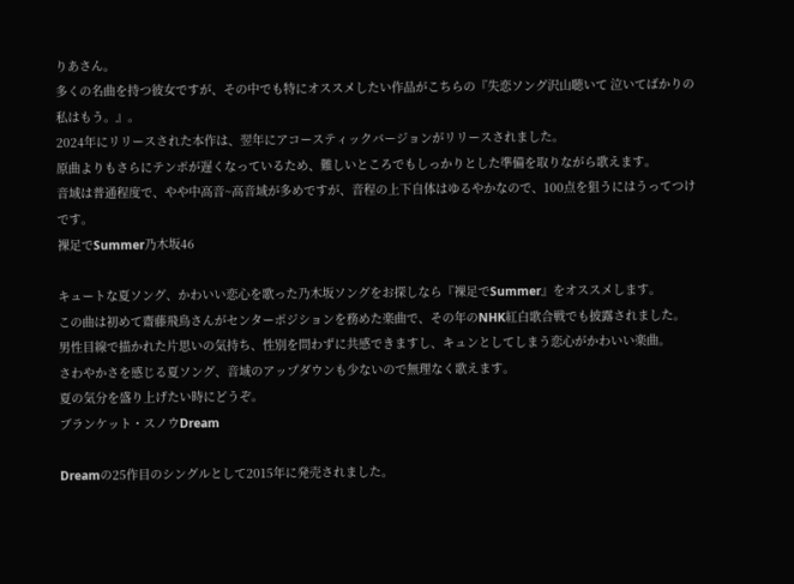りあさん。
多くの名曲を持つ彼女ですが、その中でも特にオススメしたい作品がこちらの『失恋ソング沢山聴いて 泣いてばかりの私はもう。』。
2024年にリリースされた本作は、翌年にアコースティックバージョンがリリースされました。
原曲よりもさらにテンポが遅くなっているため、難しいところでもしっかりとした準備を取りながら歌えます。
音域は普通程度で、やや中高音~高音域が多めですが、音程の上下自体はゆるやかなので、100点を狙うにはうってつけです。
裸足でSummer乃木坂46

キュートな夏ソング、かわいい恋心を歌った乃木坂ソングをお探しなら『裸足でSummer』をオススメします。
この曲は初めて齋藤飛鳥さんがセンターポジションを務めた楽曲で、その年のNHK紅白歌合戦でも披露されました。
男性目線で描かれた片思いの気持ち、性別を問わずに共感できますし、キュンとしてしまう恋心がかわいい楽曲。
さわやかさを感じる夏ソング、音域のアップダウンも少ないので無理なく歌えます。
夏の気分を盛り上げたい時にどうぞ。
ブランケット・スノウDream

Dreamの25作目のシングルとして2015年に発売されました。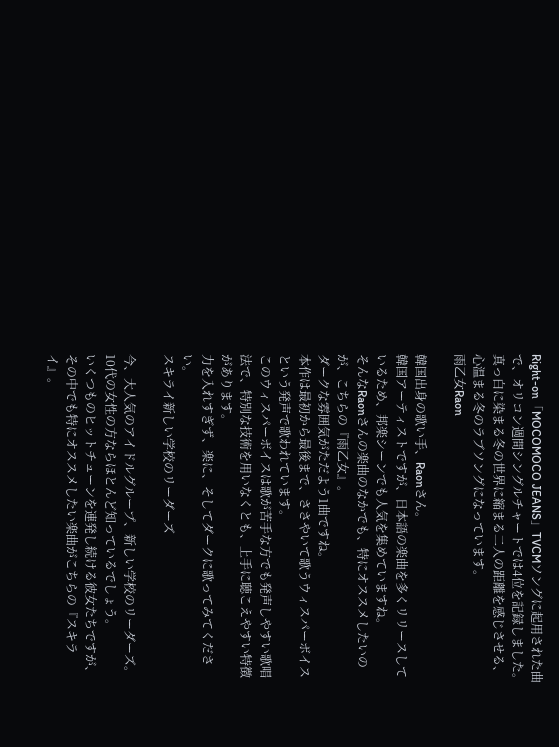Right-on「MOCOMOCO JEANS」TVCMソングに起用された曲で、オリコン週間シングルチャートでは4位を記録しました。
真っ白に染まる冬の世界に縮まる二人の距離を感じさせる、心温まる冬のラブソングになっています。
雨乙女Raon

韓国出身の歌い手、Raonさん。
韓国アーティストですが、日本語の楽曲を多くリリースしているため、邦楽シーンでも人気を集めていますね。
そんなRaonさんの楽曲のなかでも、特にオススメしたいのが、こちらの『雨乙女』。
ダークな雰囲気がただよう1曲ですね。
本作は最初から最後まで、ささやいて歌うウィスパーボイスという発声で歌われています。
このウィスパーボイスは歌が苦手な方でも発声しやすい歌唱法で、特別な技術を用いなくとも、上手に聴こえやすい特徴があります。
力を入れすぎず、楽に、そしてダークに歌ってみてください。
スキライ新しい学校のリーダーズ

今、大人気のアイドルグループ、新しい学校のリーダーズ。
10代の女性の方ならほとんど知っているでしょう。
いくつものヒットチューンを連発し続ける彼女たちですが、その中でも特にオススメしたい楽曲がこちらの『スキライ』。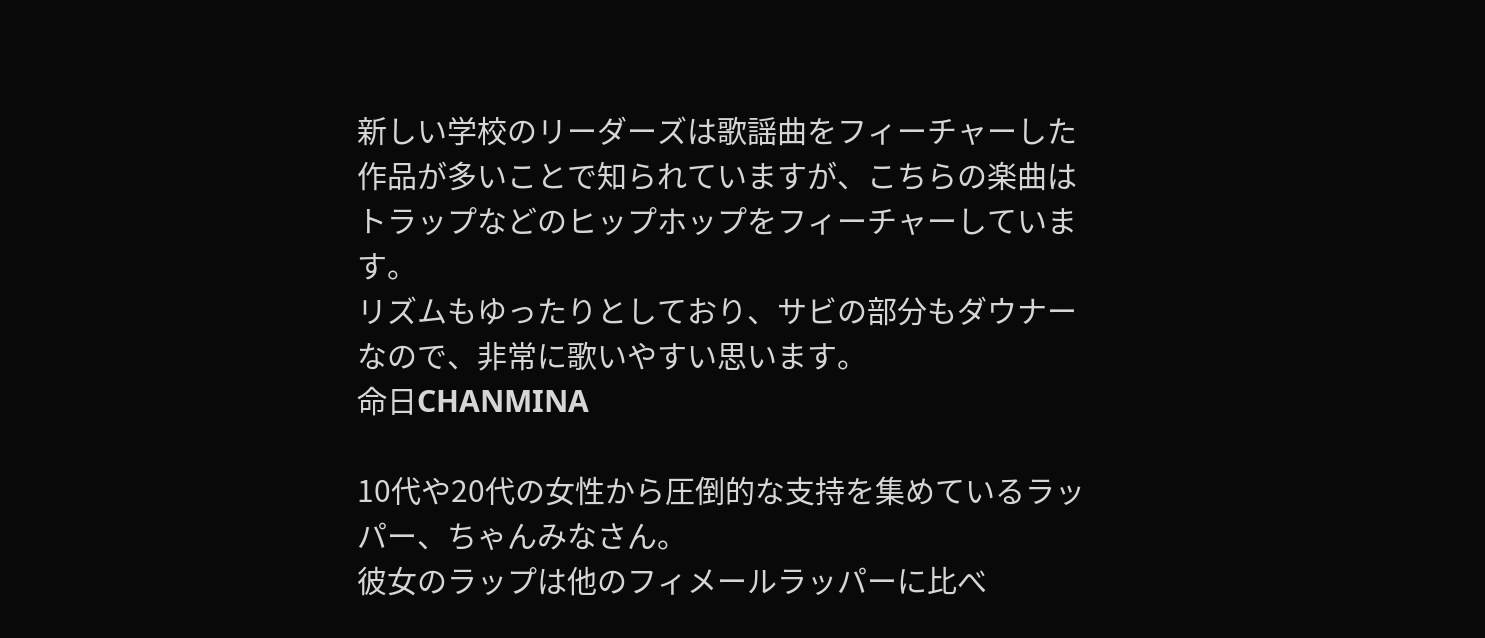新しい学校のリーダーズは歌謡曲をフィーチャーした作品が多いことで知られていますが、こちらの楽曲はトラップなどのヒップホップをフィーチャーしています。
リズムもゆったりとしており、サビの部分もダウナーなので、非常に歌いやすい思います。
命日CHANMINA

10代や20代の女性から圧倒的な支持を集めているラッパー、ちゃんみなさん。
彼女のラップは他のフィメールラッパーに比べ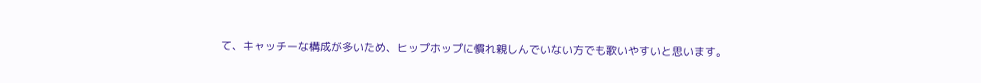て、キャッチーな構成が多いため、ヒップホップに慣れ親しんでいない方でも歌いやすいと思います。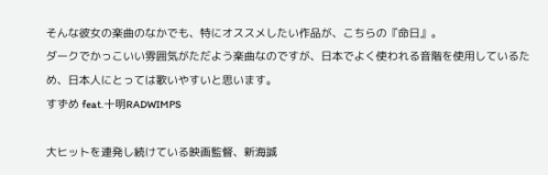そんな彼女の楽曲のなかでも、特にオススメしたい作品が、こちらの『命日』。
ダークでかっこいい雰囲気がただよう楽曲なのですが、日本でよく使われる音階を使用しているため、日本人にとっては歌いやすいと思います。
すずめ feat.十明RADWIMPS

大ヒットを連発し続けている映画監督、新海誠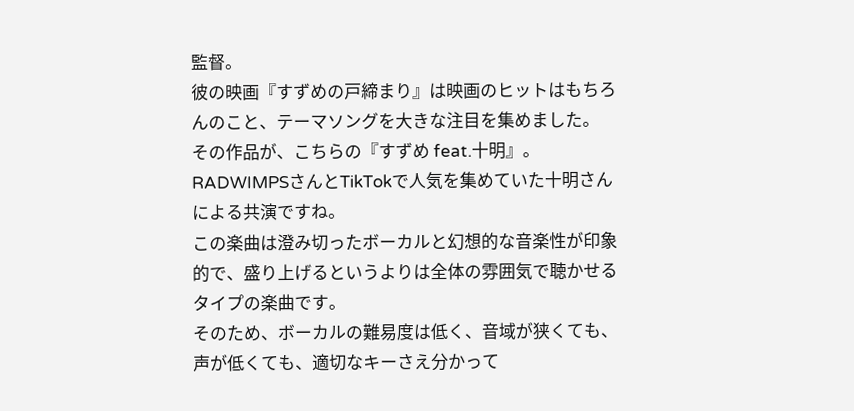監督。
彼の映画『すずめの戸締まり』は映画のヒットはもちろんのこと、テーマソングを大きな注目を集めました。
その作品が、こちらの『すずめ feat.十明』。
RADWIMPSさんとTikTokで人気を集めていた十明さんによる共演ですね。
この楽曲は澄み切ったボーカルと幻想的な音楽性が印象的で、盛り上げるというよりは全体の雰囲気で聴かせるタイプの楽曲です。
そのため、ボーカルの難易度は低く、音域が狭くても、声が低くても、適切なキーさえ分かって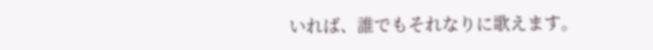いれば、誰でもそれなりに歌えます。